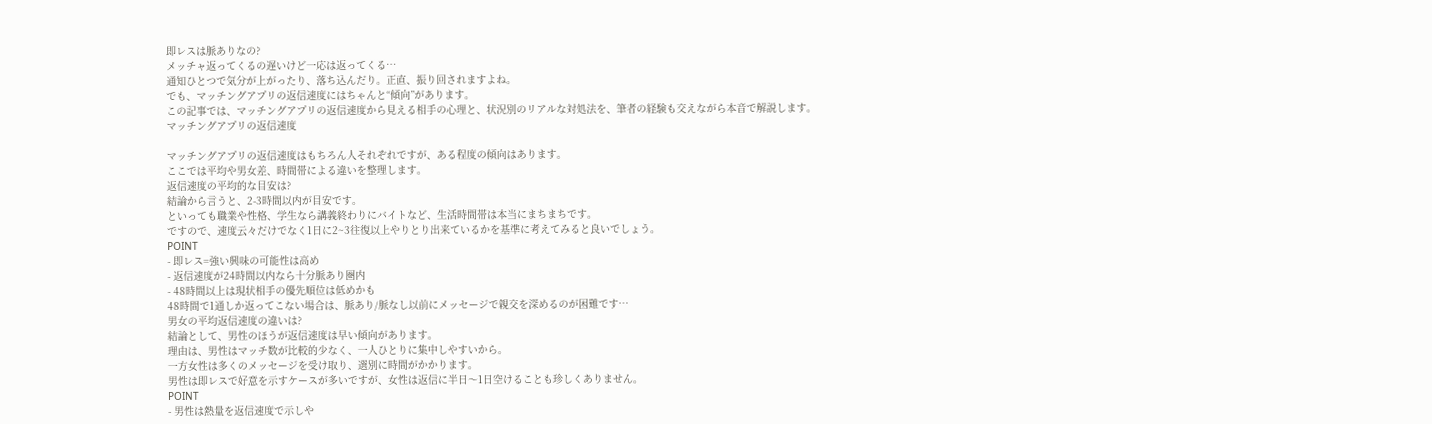即レスは脈ありなの?
メッチャ返ってくるの遅いけど一応は返ってくる…
通知ひとつで気分が上がったり、落ち込んだり。正直、振り回されますよね。
でも、マッチングアプリの返信速度にはちゃんと“傾向”があります。
この記事では、マッチングアプリの返信速度から見える相手の心理と、状況別のリアルな対処法を、筆者の経験も交えながら本音で解説します。
マッチングアプリの返信速度

マッチングアプリの返信速度はもちろん人それぞれですが、ある程度の傾向はあります。
ここでは平均や男女差、時間帯による違いを整理します。
返信速度の平均的な目安は?
結論から言うと、2-3時間以内が目安です。
といっても職業や性格、学生なら講義終わりにバイトなど、生活時間帯は本当にまちまちです。
ですので、速度云々だけでなく1日に2~3往復以上やりとり出来ているかを基準に考えてみると良いでしょう。
POINT
- 即レス=強い興味の可能性は高め
- 返信速度が24時間以内なら十分脈あり圏内
- 48時間以上は現状相手の優先順位は低めかも
48時間で1通しか返ってこない場合は、脈あり/脈なし以前にメッセージで親交を深めるのが困難です…
男女の平均返信速度の違いは?
結論として、男性のほうが返信速度は早い傾向があります。
理由は、男性はマッチ数が比較的少なく、一人ひとりに集中しやすいから。
一方女性は多くのメッセージを受け取り、選別に時間がかかります。
男性は即レスで好意を示すケースが多いですが、女性は返信に半日〜1日空けることも珍しくありません。
POINT
- 男性は熱量を返信速度で示しや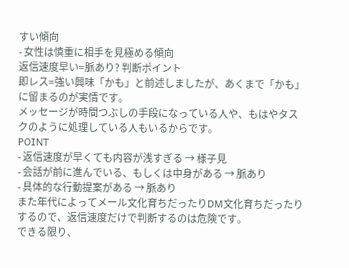すい傾向
- 女性は慎重に相手を見極める傾向
返信速度早い=脈あり? 判断ポイント
即レス=強い興味「かも」と前述しましたが、あくまで「かも」に留まるのが実情です。
メッセージが時間つぶしの手段になっている人や、もはやタスクのように処理している人もいるからです。
POINT
- 返信速度が早くても内容が浅すぎる → 様子見
- 会話が前に進んでいる、もしくは中身がある → 脈あり
- 具体的な行動提案がある → 脈あり
また年代によってメール文化育ちだったりDM文化育ちだったりするので、返信速度だけで判断するのは危険です。
できる限り、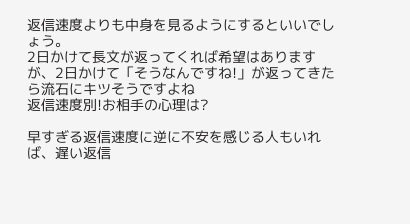返信速度よりも中身を見るようにするといいでしょう。
2日かけて長文が返ってくれば希望はありますが、2日かけて「そうなんですね!」が返ってきたら流石にキツそうですよね
返信速度別!お相手の心理は?

早すぎる返信速度に逆に不安を感じる人もいれば、遅い返信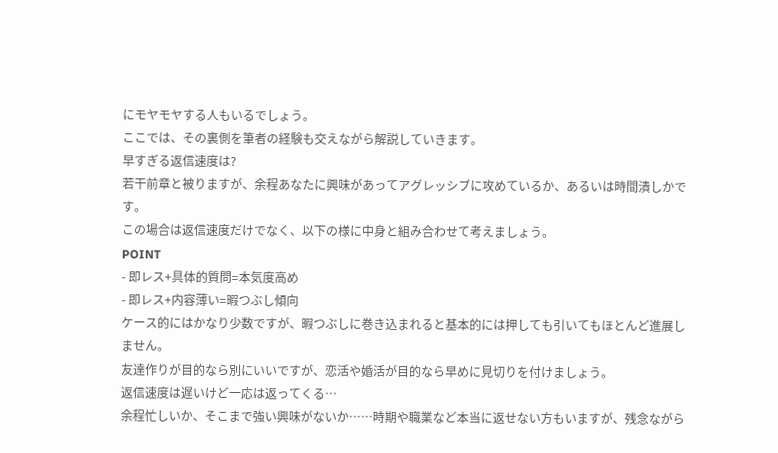にモヤモヤする人もいるでしょう。
ここでは、その裏側を筆者の経験も交えながら解説していきます。
早すぎる返信速度は?
若干前章と被りますが、余程あなたに興味があってアグレッシブに攻めているか、あるいは時間潰しかです。
この場合は返信速度だけでなく、以下の様に中身と組み合わせて考えましょう。
POINT
- 即レス+具体的質問=本気度高め
- 即レス+内容薄い=暇つぶし傾向
ケース的にはかなり少数ですが、暇つぶしに巻き込まれると基本的には押しても引いてもほとんど進展しません。
友達作りが目的なら別にいいですが、恋活や婚活が目的なら早めに見切りを付けましょう。
返信速度は遅いけど一応は返ってくる…
余程忙しいか、そこまで強い興味がないか……時期や職業など本当に返せない方もいますが、残念ながら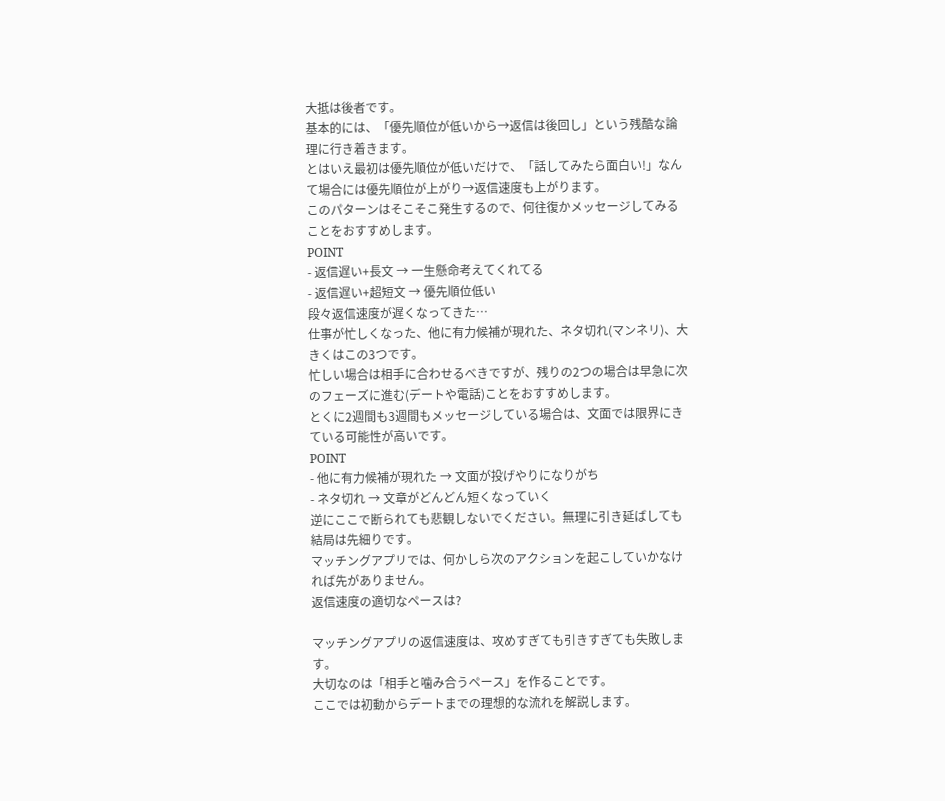大抵は後者です。
基本的には、「優先順位が低いから→返信は後回し」という残酷な論理に行き着きます。
とはいえ最初は優先順位が低いだけで、「話してみたら面白い!」なんて場合には優先順位が上がり→返信速度も上がります。
このパターンはそこそこ発生するので、何往復かメッセージしてみることをおすすめします。
POINT
- 返信遅い+長文 → 一生懸命考えてくれてる
- 返信遅い+超短文 → 優先順位低い
段々返信速度が遅くなってきた…
仕事が忙しくなった、他に有力候補が現れた、ネタ切れ(マンネリ)、大きくはこの3つです。
忙しい場合は相手に合わせるべきですが、残りの2つの場合は早急に次のフェーズに進む(デートや電話)ことをおすすめします。
とくに2週間も3週間もメッセージしている場合は、文面では限界にきている可能性が高いです。
POINT
- 他に有力候補が現れた → 文面が投げやりになりがち
- ネタ切れ → 文章がどんどん短くなっていく
逆にここで断られても悲観しないでください。無理に引き延ばしても結局は先細りです。
マッチングアプリでは、何かしら次のアクションを起こしていかなければ先がありません。
返信速度の適切なペースは?

マッチングアプリの返信速度は、攻めすぎても引きすぎても失敗します。
大切なのは「相手と噛み合うペース」を作ることです。
ここでは初動からデートまでの理想的な流れを解説します。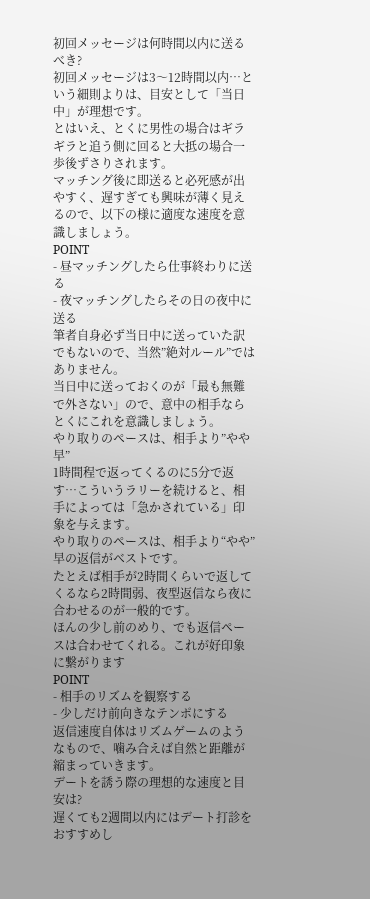初回メッセージは何時間以内に送るべき?
初回メッセージは3〜12時間以内…という細則よりは、目安として「当日中」が理想です。
とはいえ、とくに男性の場合はギラギラと追う側に回ると大抵の場合一歩後ずさりされます。
マッチング後に即送ると必死感が出やすく、遅すぎても興味が薄く見えるので、以下の様に適度な速度を意識しましょう。
POINT
- 昼マッチングしたら仕事終わりに送る
- 夜マッチングしたらその日の夜中に送る
筆者自身必ず当日中に送っていた訳でもないので、当然”絶対ルール”ではありません。
当日中に送っておくのが「最も無難で外さない」ので、意中の相手ならとくにこれを意識しましょう。
やり取りのペースは、相手より”やや早”
1時間程で返ってくるのに5分で返す…こういうラリーを続けると、相手によっては「急かされている」印象を与えます。
やり取りのペースは、相手より“やや”早の返信がベストです。
たとえば相手が2時間くらいで返してくるなら2時間弱、夜型返信なら夜に合わせるのが一般的です。
ほんの少し前のめり、でも返信ペースは合わせてくれる。これが好印象に繋がります
POINT
- 相手のリズムを観察する
- 少しだけ前向きなテンポにする
返信速度自体はリズムゲームのようなもので、噛み合えば自然と距離が縮まっていきます。
デートを誘う際の理想的な速度と目安は?
遅くても2週間以内にはデート打診をおすすめし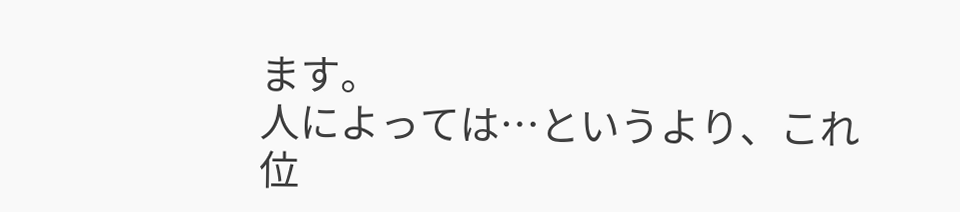ます。
人によっては…というより、これ位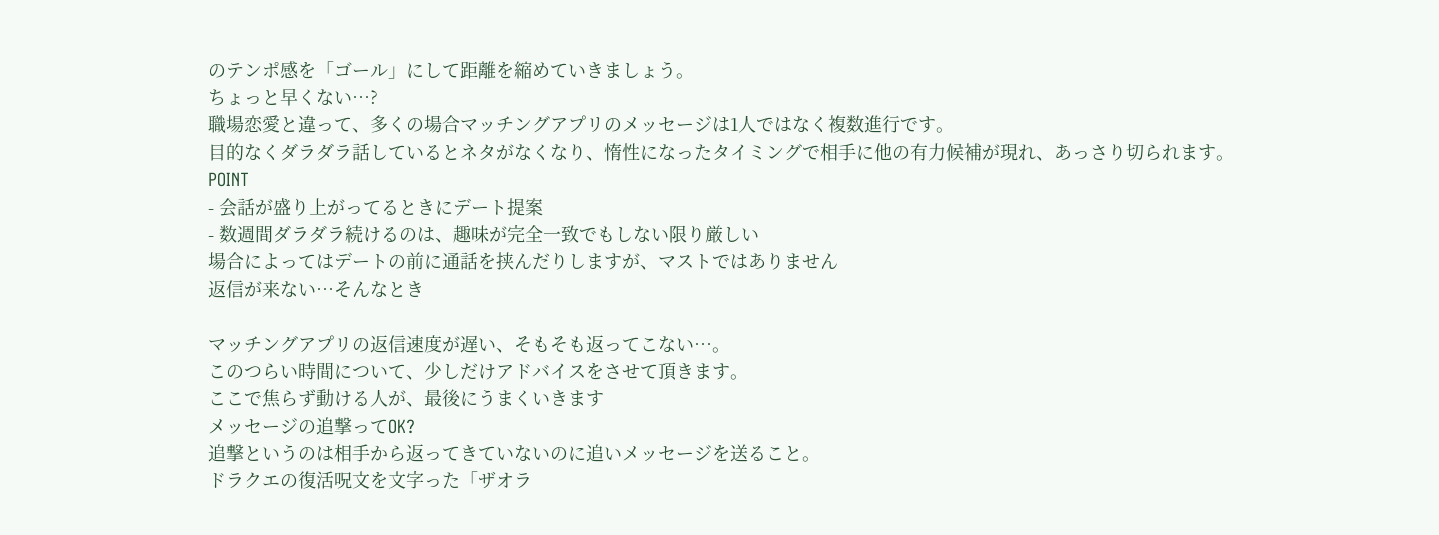のテンポ感を「ゴール」にして距離を縮めていきましょう。
ちょっと早くない…?
職場恋愛と違って、多くの場合マッチングアプリのメッセージは1人ではなく複数進行です。
目的なくダラダラ話しているとネタがなくなり、惰性になったタイミングで相手に他の有力候補が現れ、あっさり切られます。
POINT
- 会話が盛り上がってるときにデート提案
- 数週間ダラダラ続けるのは、趣味が完全一致でもしない限り厳しい
場合によってはデートの前に通話を挟んだりしますが、マストではありません
返信が来ない…そんなとき

マッチングアプリの返信速度が遅い、そもそも返ってこない…。
このつらい時間について、少しだけアドバイスをさせて頂きます。
ここで焦らず動ける人が、最後にうまくいきます
メッセージの追撃ってOK?
追撃というのは相手から返ってきていないのに追いメッセージを送ること。
ドラクエの復活呪文を文字った「ザオラ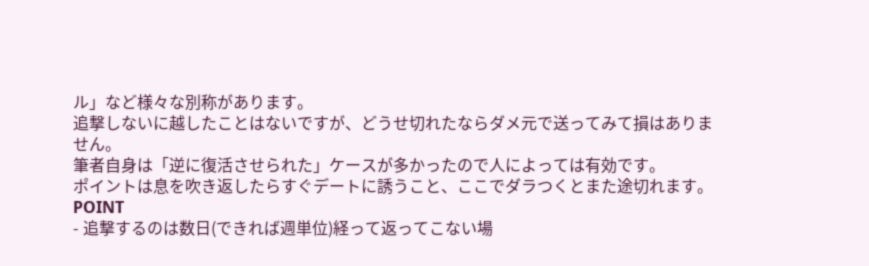ル」など様々な別称があります。
追撃しないに越したことはないですが、どうせ切れたならダメ元で送ってみて損はありません。
筆者自身は「逆に復活させられた」ケースが多かったので人によっては有効です。
ポイントは息を吹き返したらすぐデートに誘うこと、ここでダラつくとまた途切れます。
POINT
- 追撃するのは数日(できれば週単位)経って返ってこない場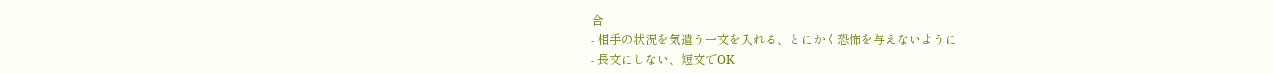合
- 相手の状況を気遣う一文を入れる、とにかく恐怖を与えないように
- 長文にしない、短文でOK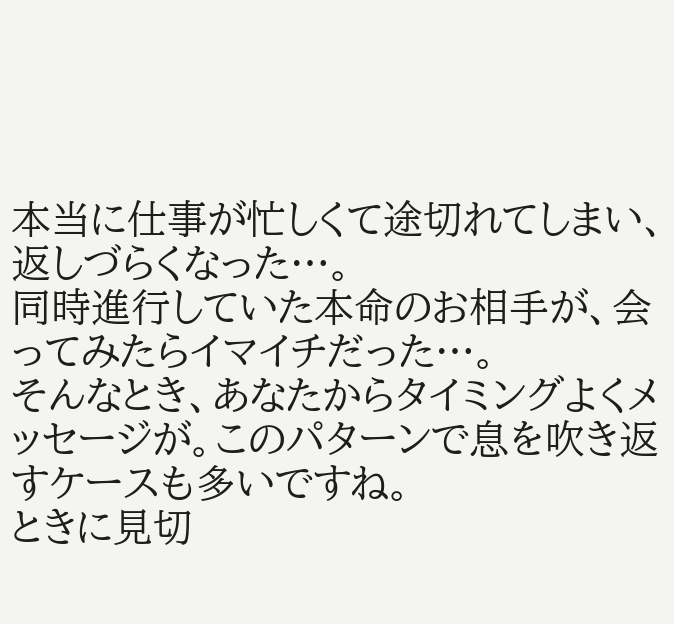本当に仕事が忙しくて途切れてしまい、返しづらくなった…。
同時進行していた本命のお相手が、会ってみたらイマイチだった…。
そんなとき、あなたからタイミングよくメッセージが。このパターンで息を吹き返すケースも多いですね。
ときに見切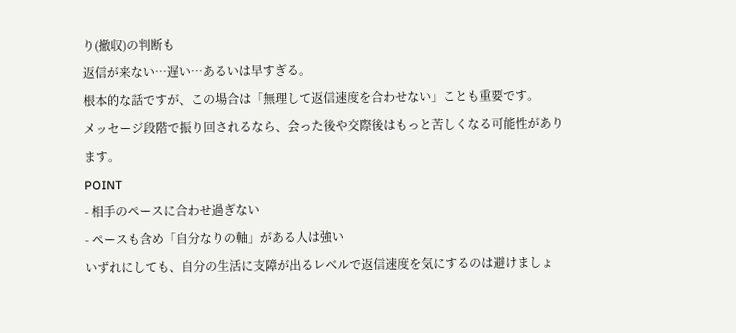り(撤収)の判断も
返信が来ない…遅い…あるいは早すぎる。
根本的な話ですが、この場合は「無理して返信速度を合わせない」ことも重要です。
メッセージ段階で振り回されるなら、会った後や交際後はもっと苦しくなる可能性があります。
POINT
- 相手のペースに合わせ過ぎない
- ペースも含め「自分なりの軸」がある人は強い
いずれにしても、自分の生活に支障が出るレベルで返信速度を気にするのは避けましょ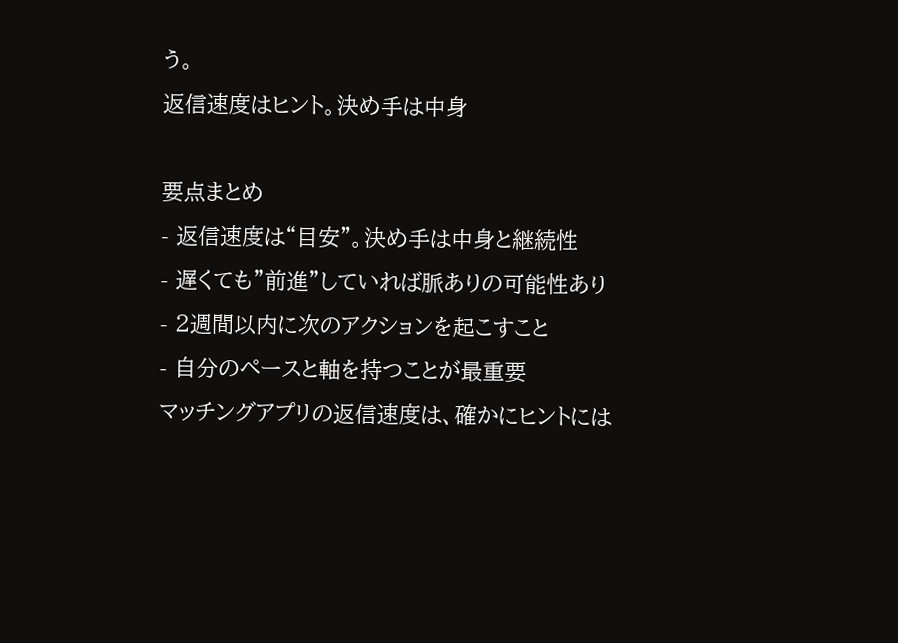う。
返信速度はヒント。決め手は中身

要点まとめ
- 返信速度は“目安”。決め手は中身と継続性
- 遅くても”前進”していれば脈ありの可能性あり
- 2週間以内に次のアクションを起こすこと
- 自分のペースと軸を持つことが最重要
マッチングアプリの返信速度は、確かにヒントには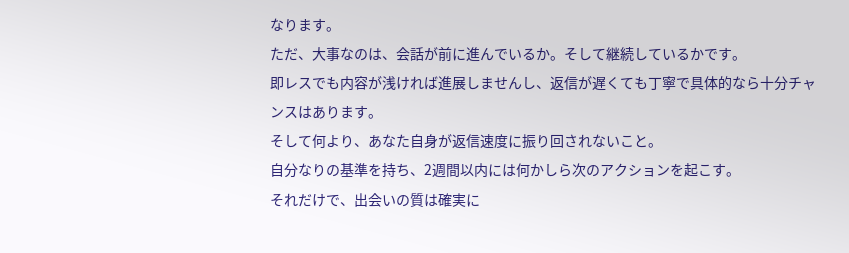なります。
ただ、大事なのは、会話が前に進んでいるか。そして継続しているかです。
即レスでも内容が浅ければ進展しませんし、返信が遅くても丁寧で具体的なら十分チャンスはあります。
そして何より、あなた自身が返信速度に振り回されないこと。
自分なりの基準を持ち、2週間以内には何かしら次のアクションを起こす。
それだけで、出会いの質は確実に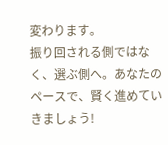変わります。
振り回される側ではなく、選ぶ側へ。あなたのペースで、賢く進めていきましょう!